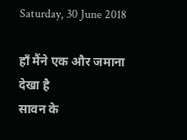Saturday, 30 June 2018

हाँ मैंने एक और जमाना देखा है
सावन के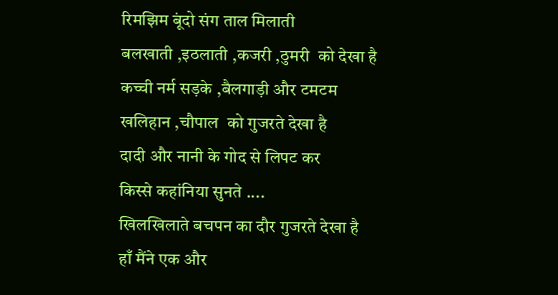रिमझिम बूंदो संग ताल मिलाती
बलखाती ,इठलाती ,कजरी ,ठुमरी  को देखा है
कच्ची नर्म सड़के ,बैलगाड़ी और टमटम
खलिहान ,चौपाल  को गुजरते देखा है
दादी और नानी के गोद से लिपट कर
किस्से कहांनिया सुनते ....
खिलखिलाते बचपन का दौर गुजरते देखा है
हाँ मैंने एक और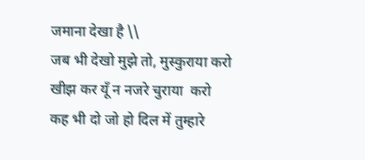जमाना देखा है \\
जब भी देखो मुझे तो, मुस्कुराया करो
खीझ कर यूँ न नजरे चुराया  करो
कह भी दो जो हो दिल में तुम्हारे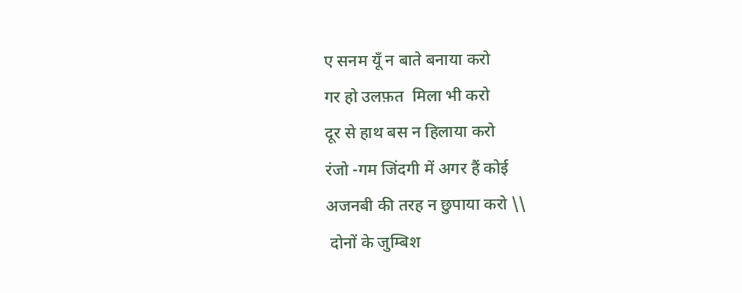ए सनम यूँ न बाते बनाया करो
गर हो उलफ़त  मिला भी करो
दूर से हाथ बस न हिलाया करो
रंजो -गम जिंदगी में अगर हैं कोई
अजनबी की तरह न छुपाया करो \\
 दोनों के जुम्बिश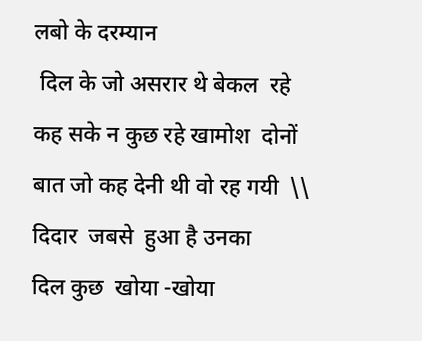लबो के दरम्यान
 दिल के जो असरार थे बेकल  रहे
कह सके न कुछ रहे खामोश  दोनों
बात जो कह देनी थी वो रह गयी  \\
दिदार  जबसे  हुआ है उनका
दिल कुछ  खोया -खोया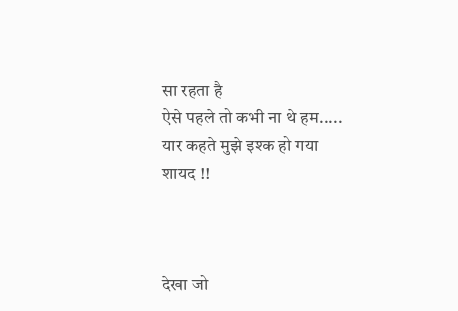सा रहता है
ऐसे पहले तो कभी ना थे हम.....
यार कहते मुझे इश्क हो गया  शायद !!



देखा जो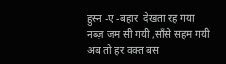हुस्न -ए -बहार  देखता रह गया
नब्ज़ जम सी गयी ,साँसे सहम गयी
अब तो हर वक्त बस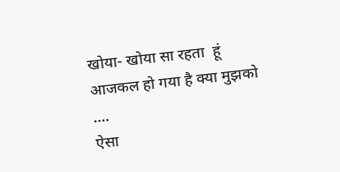खोया- खोया सा रहता  हूं
आजकल हो गया है क्या मुझको ....
ऐसा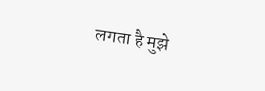लगता है मुझे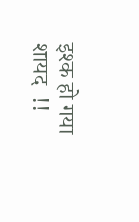इश्क हो गया शायद  !!